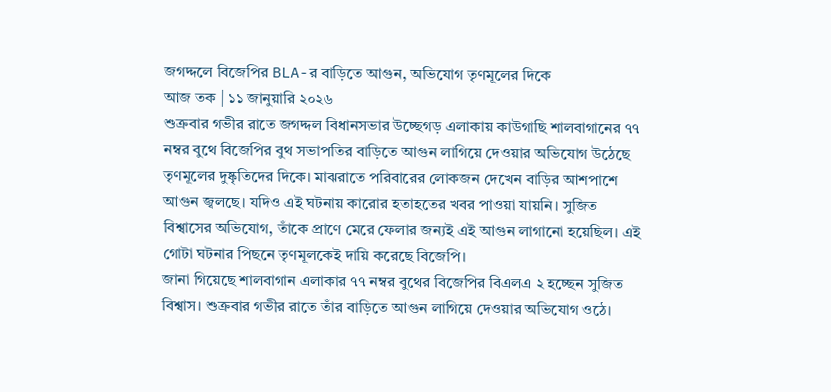জগদ্দলে বিজেপির BLA-র বাড়িতে আগুন, অভিযোগ তৃণমূলের দিকে
আজ তক | ১১ জানুয়ারি ২০২৬
শুক্রবার গভীর রাতে জগদ্দল বিধানসভার উচ্ছেগড় এলাকায় কাউগাছি শালবাগানের ৭৭ নম্বর বুথে বিজেপির বুথ সভাপতির বাড়িতে আগুন লাগিয়ে দেওয়ার অভিযোগ উঠেছে তৃণমূলের দুষ্কৃতিদের দিকে। মাঝরাতে পরিবারের লোকজন দেখেন বাড়ির আশপাশে আগুন জ্বলছে। যদিও এই ঘটনায় কারোর হতাহতের খবর পাওয়া যায়নি। সুজিত বিশ্বাসের অভিযোগ, তাঁকে প্রাণে মেরে ফেলার জন্যই এই আগুন লাগানো হয়েছিল। এই গোটা ঘটনার পিছনে তৃণমূলকেই দায়ি করেছে বিজেপি।
জানা গিয়েছে শালবাগান এলাকার ৭৭ নম্বর বুথের বিজেপির বিএলএ ২ হচ্ছেন সুজিত বিশ্বাস। শুক্রবার গভীর রাতে তাঁর বাড়িতে আগুন লাগিয়ে দেওয়ার অভিযোগ ওঠে।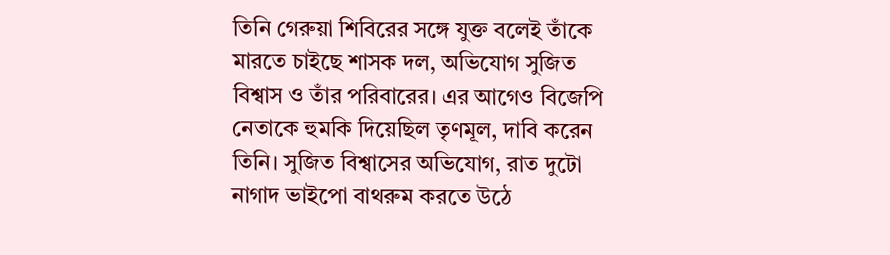তিনি গেরুয়া শিবিরের সঙ্গে যুক্ত বলেই তাঁকে মারতে চাইছে শাসক দল, অভিযোগ সুজিত বিশ্বাস ও তাঁর পরিবারের। এর আগেও বিজেপি নেতাকে হুমকি দিয়েছিল তৃণমূল, দাবি করেন তিনি। সুজিত বিশ্বাসের অভিযোগ, রাত দুটো নাগাদ ভাইপো বাথরুম করতে উঠে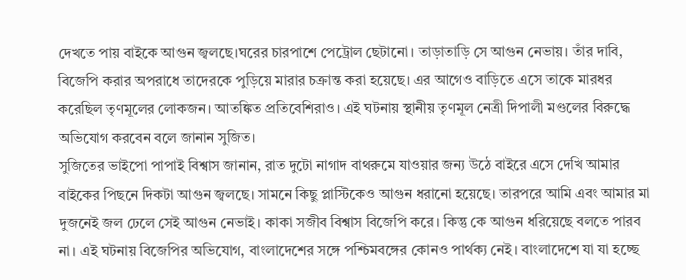দেখতে পায় বাইকে আগুন জ্বলছে।ঘরের চারপাশে পেট্রোল ছেটানো। তাড়াতাড়ি সে আগুন নেভায়। তাঁর দাবি, বিজেপি করার অপরাধে তাদেরকে পুড়িয়ে মারার চক্রান্ত করা হয়েছে। এর আগেও বাড়িতে এসে তাকে মারধর করেছিল তৃণমূলের লোকজন। আতঙ্কিত প্রতিবেশিরাও। এই ঘটনায় স্থানীয় তৃণমূল নেত্রী দিপালী মণ্ডলের বিরুদ্ধে অভিযোগ করবেন বলে জানান সুজিত।
সুজিতের ভাইপো পাপাই বিশ্বাস জানান, রাত দুটো নাগাদ বাথরুমে যাওয়ার জন্য উঠে বাইরে এসে দেখি আমার বাইকের পিছনে দিকটা আগুন জ্বলছে। সামনে কিছু প্লাস্টিকেও আগুন ধরানো হয়েছে। তারপরে আমি এবং আমার মা দুজনেই জল ঢেলে সেই আগুন নেভাই। কাকা সজীব বিশ্বাস বিজেপি করে। কিন্তু কে আগুন ধরিয়েছে বলতে পারব না। এই ঘটনায় বিজেপির অভিযোগ, বাংলাদেশের সঙ্গে পশ্চিমবঙ্গের কোনও পার্থক্য নেই। বাংলাদেশে যা যা হচ্ছে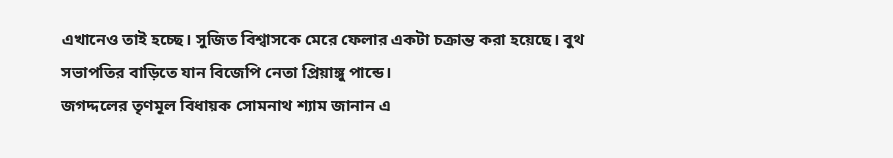এখানেও তাই হচ্ছে। সুজিত বিশ্বাসকে মেরে ফেলার একটা চক্রান্ত করা হয়েছে। বুথ সভাপতির বাড়িতে যান বিজেপি নেতা প্রিয়াঙ্গু পান্ডে।
জগদ্দলের তৃণমূল বিধায়ক সোমনাথ শ্যাম জানান এ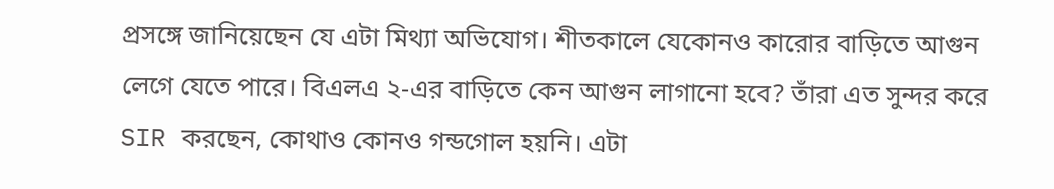প্রসঙ্গে জানিয়েছেন যে এটা মিথ্যা অভিযোগ। শীতকালে যেকোনও কারোর বাড়িতে আগুন লেগে যেতে পারে। বিএলএ ২-এর বাড়িতে কেন আগুন লাগানো হবে? তাঁরা এত সুন্দর করে SIR করছেন, কোথাও কোনও গন্ডগোল হয়নি। এটা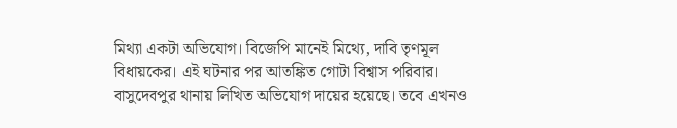মিথ্যা একটা অভিযোগ। বিজেপি মানেই মিথ্যে, দাবি তৃণমূল বিধায়কের। এই ঘটনার পর আতঙ্কিত গোটা বিশ্বাস পরিবার। বাসুদেবপুর থানায় লিখিত অভিযোগ দায়ের হয়েছে। তবে এখনও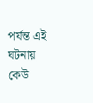পর্যন্ত এই ঘটনায় কেউ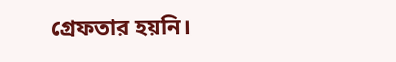গ্রেফতার হয়নি।